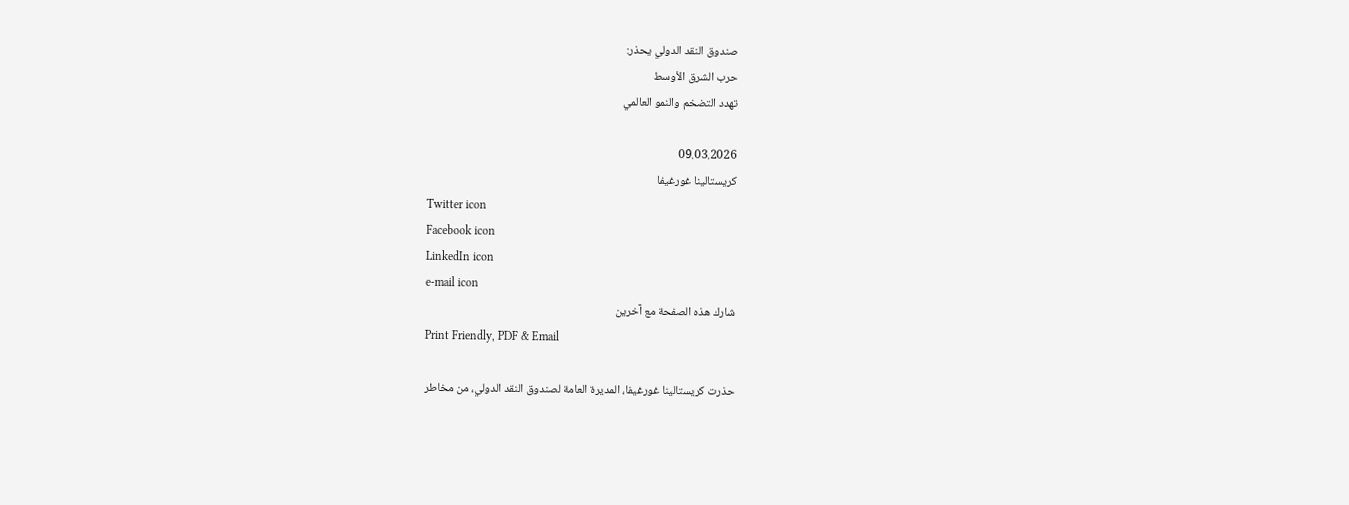صندوق النقد الدولي يحذر:
حرب الشرق الأوسط
تهدد التضخم والنمو العالمي

09.03.2026
كريستالينا غورغيفا
Twitter icon
Facebook icon
LinkedIn icon
e-mail icon
شارك هذه الصفحة مع آخرين
Print Friendly, PDF & Email

حذرت كريستالينا غورغيفا، المديرة العامة لصندوق النقد الدولي، من مخاطر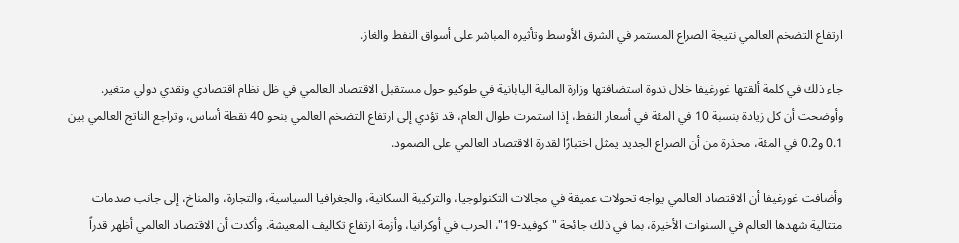ارتفاع التضخم العالمي نتيجة الصراع المستمر في الشرق الأوسط وتأثيره المباشر على أسواق النفط والغاز.

جاء ذلك في كلمة ألقتها غورغيفا خلال ندوة استضافتها وزارة المالية اليابانية في طوكيو حول مستقبل الاقتصاد العالمي في ظل نظام اقتصادي ونقدي دولي متغير. وأوضحت أن كل زيادة بنسبة 10 في المئة في أسعار النفط، إذا استمرت طوال العام، قد تؤدي إلى ارتفاع التضخم العالمي بنحو 40 نقطة أساس، وتراجع الناتج العالمي بين 0.1 و0.2 في المئة، محذرة من أن الصراع الجديد يمثل اختبارًا لقدرة الاقتصاد العالمي على الصمود.

وأضافت غورغيفا أن الاقتصاد العالمي يواجه تحولات عميقة في مجالات التكنولوجيا، والتركيبة السكانية، والجغرافيا السياسية، والتجارة، والمناخ، إلى جانب صدمات متتالية شهدها العالم في السنوات الأخيرة، بما في ذلك جائحة "كوفيد-19"، الحرب في أوكرانيا، وأزمة ارتفاع تكاليف المعيشة. وأكدت أن الاقتصاد العالمي أظهر قدراً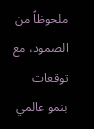ملحوظاً من الصمود، مع توقعات بنمو عالمي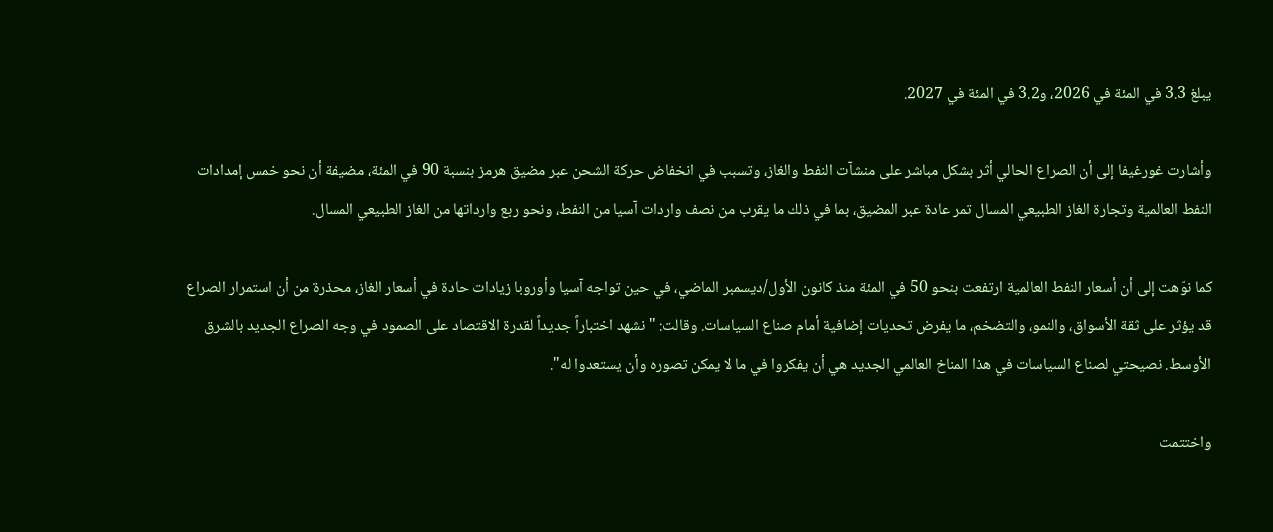يبلغ 3.3 في المئة في 2026، و3.2 في المئة في 2027.

وأشارت غورغيفا إلى أن الصراع الحالي أثر بشكل مباشر على منشآت النفط والغاز، وتسبب في انخفاض حركة الشحن عبر مضيق هرمز بنسبة 90 في المئة، مضيفة أن نحو خمس إمدادات النفط العالمية وتجارة الغاز الطبيعي المسال تمر عادة عبر المضيق، بما في ذلك ما يقرب من نصف واردات آسيا من النفط، ونحو ربع وارداتها من الغاز الطبيعي المسال.

كما نوّهت إلى أن أسعار النفط العالمية ارتفعت بنحو 50 في المئة منذ كانون الأول/ديسمبر الماضي، في حين تواجه آسيا وأوروبا زيادات حادة في أسعار الغاز، محذرة من أن استمرار الصراع قد يؤثر على ثقة الأسواق، والنمو، والتضخم، ما يفرض تحديات إضافية أمام صناع السياسات. وقالت: "نشهد اختباراً جديداً لقدرة الاقتصاد على الصمود في وجه الصراع الجديد بالشرق الأوسط. نصيحتي لصناع السياسات في هذا المناخ العالمي الجديد هي أن يفكروا في ما لا يمكن تصوره وأن يستعدوا له".

واختتمت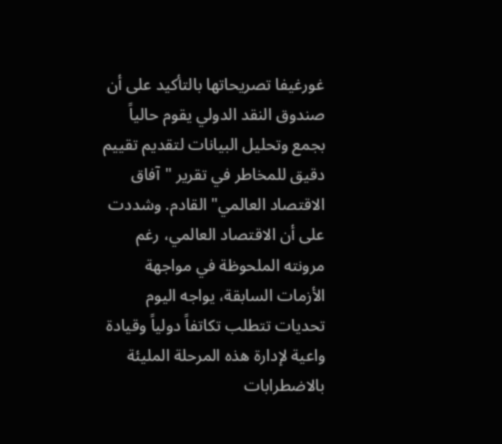غورغيفا تصريحاتها بالتأكيد على أن صندوق النقد الدولي يقوم حالياً بجمع وتحليل البيانات لتقديم تقييم دقيق للمخاطر في تقرير "آفاق الاقتصاد العالمي" القادم. وشددت على أن الاقتصاد العالمي، رغم مرونته الملحوظة في مواجهة الأزمات السابقة، يواجه اليوم تحديات تتطلب تكاتفاً دولياً وقيادة واعية لإدارة هذه المرحلة المليئة بالاضطرابات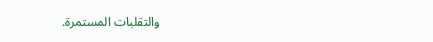والتقلبات المستمرة.